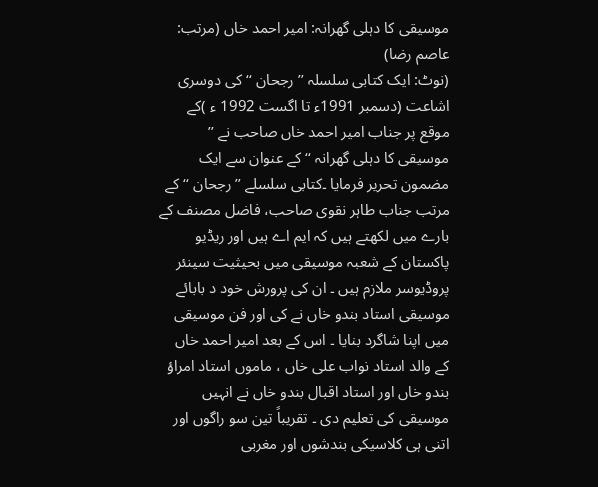موسیقی کا دہلی گھرانہ: امیر احمد خاں (مرتب: عاصم رضا)
(نوٹ: ایک کتابی سلسلہ ’’ رجحان ‘‘ کی دوسری اشاعت (دسمبر 1991ء تا اگست 1992 ء )کے موقع پر جناب امیر احمد خاں صاحب نے ’’ موسیقی کا دہلی گھرانہ ‘‘ کے عنوان سے ایک مضمون تحریر فرمایا ۔کتابی سلسلے ’’ رجحان ‘‘ کے مرتب جناب طاہر نقوی صاحب، فاضل مصنف کے بارے میں لکھتے ہیں کہ ایم اے ہیں اور ریڈیو پاکستان کے شعبہ موسیقی میں بحیثیت سینئر پروڈیوسر ملازم ہیں ۔ ان کی پرورش خود د بابائے موسیقی استاد بندو خاں نے کی اور فن موسیقی میں اپنا شاگرد بنایا ۔ اس کے بعد امیر احمد خاں کے والد استاد نواب علی خاں ، ماموں استاد امراؤ بندو خاں اور استاد اقبال بندو خاں نے انہیں موسیقی کی تعلیم دی ۔ تقریباً تین سو راگوں اور اتنی ہی کلاسیکی بندشوں اور مغربی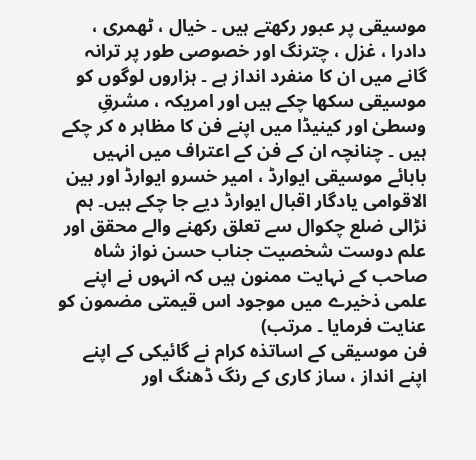موسیقی پر عبور رکھتے ہیں ۔ خیال ، ٹھمری ، دادرا ، غزل ، چترنگ اور خصوصی طور پر ترانہ گانے میں ان کا منفرد انداز ہے ۔ ہزاروں لوگوں کو موسیقی سکھا چکے ہیں اور امریکہ ، مشرقِ وسطیٰ اور کینیڈا میں اپنے فن کا مظاہر ہ کر چکے ہیں ۔ چنانچہ ان کے فن کے اعتراف میں انہیں بابائے موسیقی ایوارڈ ، امیر خسرو ایوارڈ اور بین الاقوامی یادگار اقبال ایوارڈ دیے جا چکے ہیں۔ ہم نڑالی ضلع چکوال سے تعلق رکھنے والے محقق اور علم دوست شخصیت جناب حسن نواز شاہ صاحب کے نہایت ممنون ہیں کہ انہوں نے اپنے علمی ذخیرے میں موجود اس قیمتی مضمون کو عنایت فرمایا ۔ مرتب)
فن موسیقی کے اساتذہ کرام نے گائیکی کے اپنے اپنے انداز ، ساز کاری کے رنگ ڈھنگ اور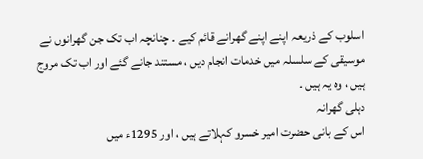اسلوب کے ذریعہ اپنے اپنے گھرانے قائم کیے ۔ چنانچہ اب تک جن گھرانوں نے موسیقی کے سلسلہ میں خدمات انجام دیں ، مستند جانے گئے اور اب تک مروج ہیں ، وہ یہ ہیں ۔
دہلی گھرانہ
اس کے بانی حضرت امیر خسرو کہلاتے ہیں ، اور 1295ء میں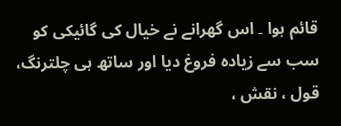قائم ہوا ۔ اس گھرانے نے خیال کی گائیکی کو سب سے زیادہ فروغ دیا اور ساتھ ہی چلترنگ، قول ، نقش ،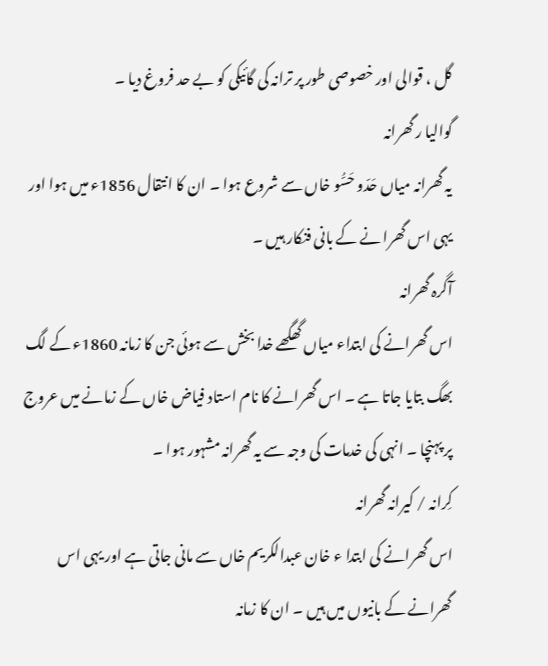گل ، قوالی اور خصوصی طور پر ترانہ کی گائیکی کو بے حد فروغ دیا ۔
گوالیا ر گھرانہ
یہ گھرانہ میاں حَدّو حَسُّو خاں سے شروع ہوا ۔ ان کا انتقال 1856ء میں ہوا اور یہی اس گھرا نے کے بانی فنکار ہیں ۔
آگرہ گھرانہ
اس گھرانے کی ابتداء میاں گھگھے خدا بخش سے ہوئی جن کا زمانہ 1860ء کے لگ بھگ بتایا جاتا ہے ۔ اس گھرانے کا نام استاد فیاض خاں کے زمانے میں عروج پر پہنچا ۔ انہی کی خدمات کی وجہ سے یہ گھرانہ مشہور ہوا ۔
کِرانہ / کیرانہ گھرانہ
اس گھرانے کی ابتدا ء خان عبدالکریم خاں سے مانی جاتی ہے اور یہی اس گھرانے کے بانیوں میں ہیں ۔ ان کا زمانہ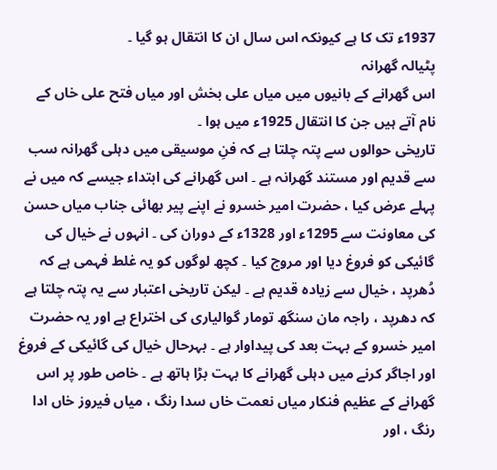1937ء تک کا ہے کیونکہ اس سال ان کا انتقال ہو گیا ۔
پٹیالہ گھرانہ
اس گھرانے کے بانیوں میں میاں علی بخش اور میاں فتح علی خاں کے نام آتے ہیں جن کا انتقال 1925ء میں ہوا ۔
تاریخی حوالوں سے پتہ چلتا ہے کہ فنِ موسیقی میں دہلی گھرانہ سب سے قدیم اور مستند گھرانہ ہے ۔ اس گھرانے کی ابتداء جیسے کہ میں نے پہلے عرض کیا ، حضرت امیر خسرو نے اپنے پیر بھائی جناب میاں حسن کی معاونت سے 1295ء اور 1328ء کے دوران کی ۔ انہوں نے خیال کی گائیکی کو فروغ دیا اور مروج کیا ۔ کچھ لوگوں کو یہ غلط فہمی ہے کہ دُھرپد ، خیال سے زیادہ قدیم ہے ۔ لیکن تاریخی اعتبار سے یہ پتہ چلتا ہے کہ دھرپد ، راجہ مان سنگھ تومار گوالیاری کی اختراع ہے اور یہ حضرت امیر خسرو کے بہت بعد کی پیداوار ہے ۔ بہرحال خیال کی گائیکی کے فروغ اور اجاگر کرنے میں دہلی گھرانے کا بہت بڑا ہاتھ ہے ۔ خاص طور پر اس گھرانے کے عظیم فنکار میاں نعمت خاں سدا رنگ ، میاں فیروز خاں ادا رنگ ، اور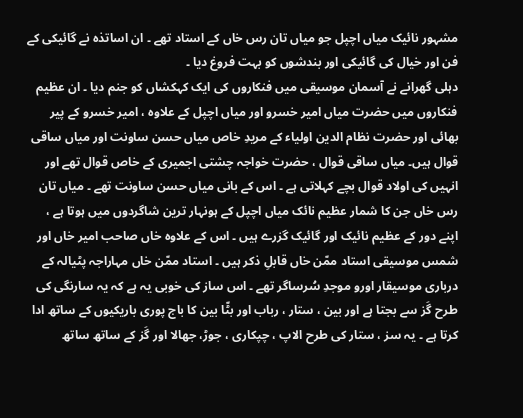مشہور نائیک میاں اچپل جو میاں تان رس خاں کے استاد تھے ۔ ان اساتذہ نے گائیکی کے فن اور خیال کی گائیکی اور بندشوں کو بہت فروغ دیا ۔
دہلی گھرانے نے آسمان موسیقی میں فنکاروں کی ایک کہکشاں کو جنم دیا ۔ ان عظیم فنکاروں میں حضرت میاں امیر خسرو اور میاں اچپل کے علاوہ ، امیر خسرو کے پیر بھائی اور حضرت نظام الدین اولیاء کے مریدِ خاص میاں حسن ساونت اور میاں ساقی قوال ہیں۔ میاں ساقی قوال ، حضرت خواجہ چشتی اجمیری کے خاص قوال تھے اور انہیں کی اولاد قوال بچے کہلاتی ہے ۔ اس کے بانی میاں حسن ساونت تھے ۔ میاں تان رس خاں جن کا شمار عظیم نائک میاں اچپل کے ہونہار ترین شاگردوں میں ہوتا ہے ، اپنے دور کے عظیم نائیک اور گائیک گزرے ہیں ۔ اس کے علاوہ خاں صاحب امیر خاں اور شمس موسیقی استاد ممّن خاں قابلِ ذکر ہیں ۔ استاد ممّن خاں مہاراجہ پٹیالہ کے درباری موسیقار اورو موجدِ سُرساگر تھے ۔ اس ساز کی خوبی یہ ہے کہ یہ سارنگی کی طرح گَز سے بجتا ہے اور بین ، ستار ، رباب اور بٹّا بین کا باج پوری باریکیوں کے ساتھ ادا کرتا ہے ۔ یہ سز ، ستار کی طرح الاپ ، چپکاری ، جوڑ، جھالا اور گَز کے ساتھ ساتھ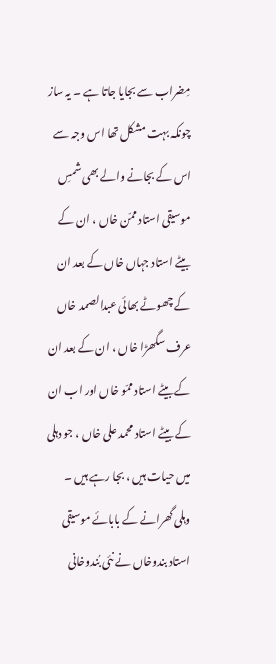مِضراب سے بجایا جاتا ہے ۔ یہ ساز چونکہ بہت مشکل تھا اس وجہ سے اس کے بجانے والے بھی شمسِ موسیقی استاد ممّن خاں ، ان کے بیٹے استاد جہاں خاں کے بعد ان کے چھوٹے بھائی عبدالصمد خاں عرف سگھڑا خاں ، ان کے بعد ان کے بیٹے استاد ممّو خاں اور اب ان کے بیٹے استاد محمد علی خاں ، جو دہلی میں حیات ہیں ، بجا رہے ہیں ۔
وہلی گھرانے کے بابائے موسیقی استاد بندوخاں نے نئی بُندوخانی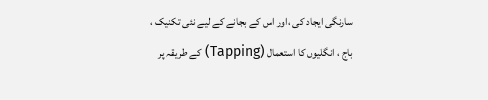سارنگی ایجاد کی ،اور اس کے بجانے کے لیے نئی تکنیک ، باج ، انگلیوں کا استعمال (Tapping) کے طریقہ پر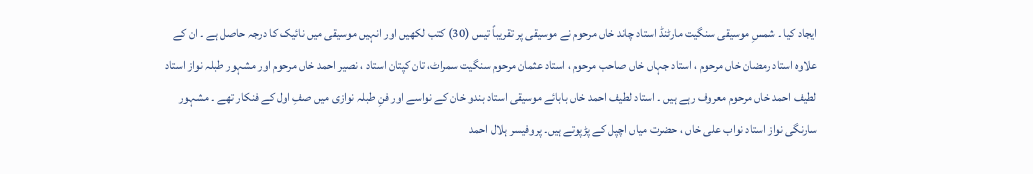ایجاد کیا ۔ شمسِ موسیقی سنگیت مارٹنڈ استاد چاند خاں مرحوم نے موسیقی پر تقریباً تیس (30) کتب لکھیں اور انہیں موسیقی میں نائیک کا درجہ حاصل ہے ۔ ان کے علاوہ استاد رمضان خاں مرحوم ، استاد جہاں خاں صاحب مرحوم ، استاد عثمان مرحوم سنگیت سمراٹ، تان کپتان استاد ، نصیر احمد خاں مرحوم اور مشہور طبلہ نواز استاد لطیف احمد خاں مرحوم معروف رہے ہیں ۔ استاد لطیف احمد خاں بابائے موسیقی استاد بندو خان کے نواسے اور فنِ طبلہ نوازی میں صفِ اول کے فنکار تھے ۔ مشہور سارنگی نواز استاد نواب علی خاں ، حضرت میاں اچپل کے پڑپوتے ہیں۔ پروفیسر ہلال احمد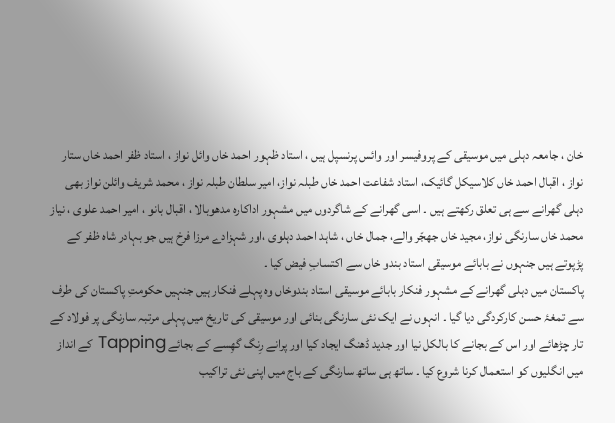خان ، جامعہ دہلی میں موسیقی کے پروفیسر اور وائس پرنسپل ہیں ، استاد ظہور احمد خاں وائل نواز ، استاد ظفر احمد خاں ستار نواز ، اقبال احمد خاں کلاسیکل گائیک، استاد شفاعت احمد خاں طبلہ نواز، امیر سلطان طبلہ نواز ، محمد شریف وائلن نواز بھی دہلی گھرانے سے ہی تعلق رکھتے ہیں ۔ اسی گھرانے کے شاگردوں میں مشہور اداکارہ مدھوبالا ، اقبال بانو ، امیر احمد علوی ، نیاز محمد خاں سارنگی نواز، مجید خاں جھجّر والے، جمال خاں ، شاہد احمد دہلوی ،اور شہزادے مرزا فرخ ہیں جو بہادر شاہ ظفر کے پڑپوتے ہیں جنہوں نے بابائے موسیقی استاد بندو خاں سے اکتسابِ فیض کیا ۔
پاکستان میں دہلی گھرانے کے مشہور فنکار بابائے موسیقی استاد بندوخاں وہ پہلے فنکار ہیں جنہیں حکومتِ پاکستان کی طرف سے تمغۂ حسن کارکردگی دیا گیا ۔ انہوں نے ایک نئی سارنگی بنائی اور موسیقی کی تاریخ میں پہلی مرتبہ سارنگی پر فولاد کے تار چڑھائے اور اس کے بجانے کا بالکل نیا اور جدید ڈھنگ ایجاد کیا اور پرانے رِنگ گھِسے کے بجائے Tapping کے انداز میں انگلیوں کو استعمال کرنا شروع کیا ۔ ساتھ ہی ساتھ سارنگی کے باج میں اپنی نئی تراکیب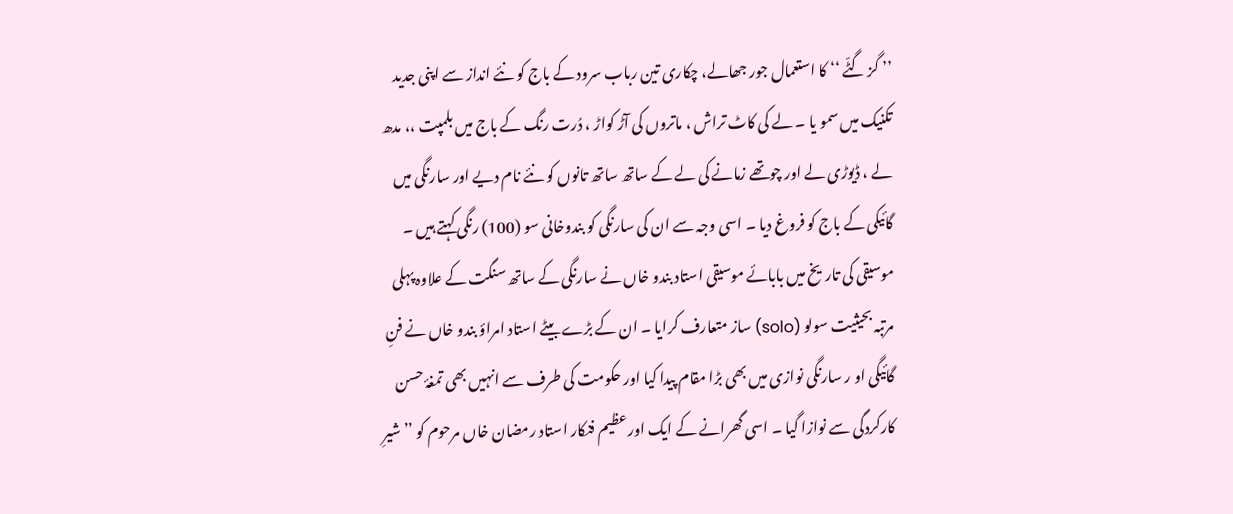’’ گز گٹّے ‘‘ کا استعمال جور جھالے، چکاری تین رباب سرود کے باج کو نئے انداز سے اپنی جدید تکنیک میں سمو یا ۔ لے کی کاٹ تراش ، ماتروں کی آڑ کواڑ ، دُرت رنگ کے باج میں بلمپت ،، مدھ لے ، ڈیوڑی لے اور چوتھے زمانے کی لے کے ساتھ ساتھ تانوں کو نئے نام دیے اور سارنگی میں گائیکی کے باج کو فروغ دیا ۔ اسی وجہ سے ان کی سارنگی کو بندوخانی سو (100) رنگی کہتے ہیں ۔ موسیقی کی تاریخ میں بابائے موسیقی استاد بندو خاں نے سارنگی کے ساتھ سنگت کے علاوہ پہلی مرتبہ بحیثیت سولو (solo) ساز متعارف کرایا ۔ ان کے بڑے بیٹے استاد امراؤ بندو خاں نے فنِ گائیگی او ر سارنگی نوازی میں بھی بڑا مقام پیدا کیا اور حکومت کی طرف سے انہیں بھی تمغۂ حسن کارکردگی سے نوازا گیا ۔ اسی گھرانے کے ایک اور عظیم فنکار استاد رمضان خاں مرحوم کو ’’ شیرِ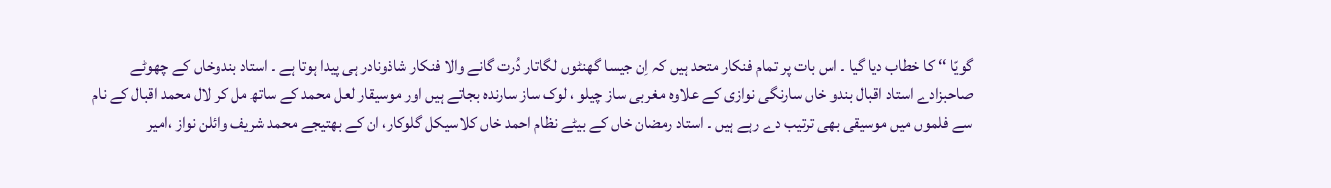گویّا ‘‘ کا خطاب دیا گیا ۔ اس بات پر تمام فنکار متحد ہیں کہ اِن جیسا گھنٹوں لگاتار دُرت گانے والا فنکار شاذونادر ہی پیدا ہوتا ہے ۔ استاد بندوخاں کے چھوٹے صاحبزادے استاد اقبال بندو خاں سارنگی نوازی کے علاوہ مغربی ساز چیلو ، لوک ساز سارندہ بجاتے ہیں اور موسیقار لعل محمد کے ساتھ مل کر لال محمد اقبال کے نام سے فلموں میں موسیقی بھی ترتیب دے رہے ہیں ۔ استاد رمضان خاں کے بیٹے نظام احمد خاں کلاسیکل گلوکار، ان کے بھتیجے محمد شریف وائلن نواز ،امیر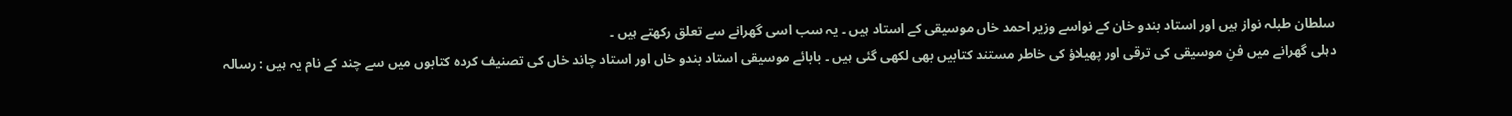سلطان طبلہ نواز ہیں اور استاد بندو خان کے نواسے وزیر احمد خاں موسیقی کے استاد ہیں ۔ یہ سب اسی گھرانے سے تعلق رکھتے ہیں ۔
دہلی گھرانے میں فنِ موسیقی کی ترقی اور پھیلاؤ کی خاطر مستند کتابیں بھی لکھی گئی ہیں ۔ بابائے موسیقی استاد بندو خاں اور استاد چاند خاں کی تصنیف کردہ کتابوں میں سے چند کے نام یہ ہیں : رسالہ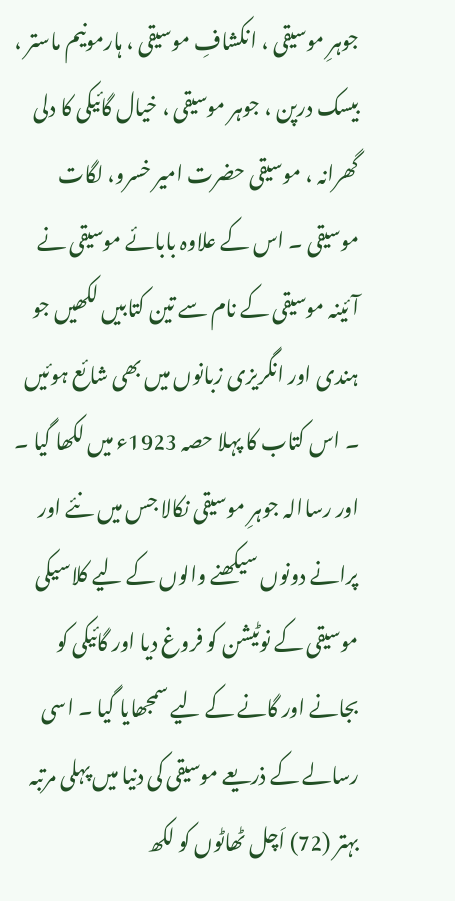جوہرِ موسیقی ، انکشافِ موسیقی ، ہارمونیم ماستر ، بیسک درپن ، جوہر موسیقی ، خیال گائیکی کا دلی گھرانہ ، موسیقی حضرت امیر خسرو، لگات موسیقی ۔ اس کے علاوہ بابائے موسیقی نے آئینہ موسیقی کے نام سے تین کتابیں لکھیں جو ہندی اور انگریزی زبانوں میں بھی شائع ہوئیں ۔ اس کتاب کا پہلا حصہ 1923ء میں لکھا گیا ۔ اور رساالہ جوہرِ موسیقی نکالا جس میں نئے اور پرانے دونوں سیکھنے والوں کے لیے کلاسیکی موسیقی کے نوٹیشن کو فروغ دیا اور گائیکی کو بجانے اور گانے کے لیے سمجھایا گیا ۔ اسی رسالے کے ذریعے موسیقی کی دنیا میں پہلی مرتبہ بہتر (72) اَچل ٹھاٹوں کو لکھ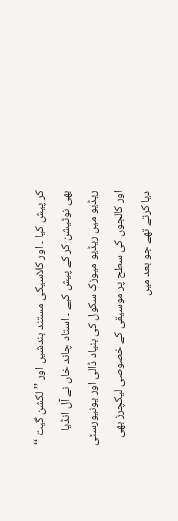کر پیش کیا ۔ اور کلاسیکی مستند بندشیں اور ’’ لکشن گیت ‘‘ بھی نوٹیشن کر کے پیش کیے ۔ استاد چاند خاں نے آل انڈیا ریڈیو میں ریڈیو میوزک سکول کی بنیاد ڈالی اور یونیورسٹی اور کالجوں کی سطح پر موسیقی کے خصوصی لیکچرز بھی دیا کرتے تھے جو بعد میں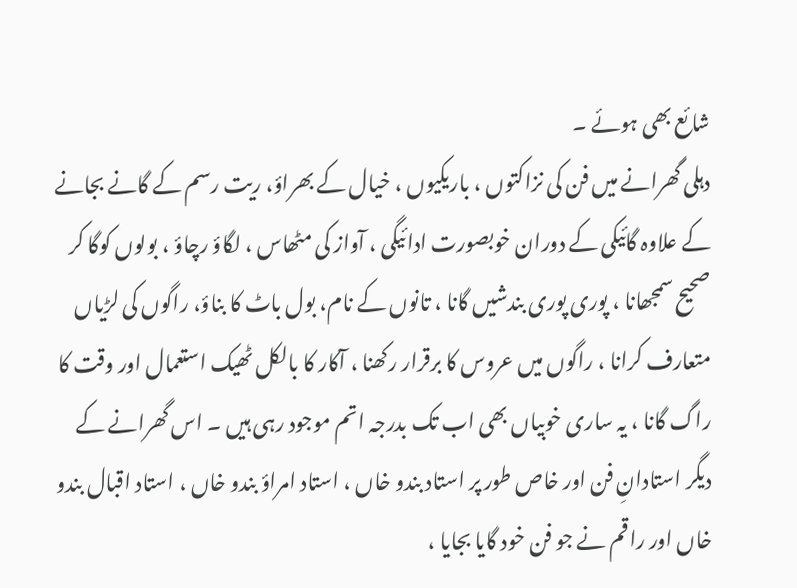شائع بھی ہوئے ۔
دہلی گھرانے میں فن کی نزاکتوں ، باریکیوں ، خیال کے بھراؤ، ریت رسم کے گانے بجانے کے علاوہ گائیکی کے دوران خوبصورت ادائیگی ، آواز کی مٹھاس ، لگاؤ رچاؤ ، بولوں کوگا کر صحیح سمجھانا ، پوری پوری بندشیں گانا ، تانوں کے نام، بول باٹ کا بناؤ، راگوں کی لڑیاں متعارف کرانا ، راگوں میں عروس کا برقرار رکھنا ، آکار کا بالکل ٹھیک استعمال اور وقت کا راگ گانا ، یہ ساری خوبیاں بھی اب تک بدرجہ اتم موجود رہی ہیں ۔ اس گھرانے کے دیگر استادانِ فن اور خاص طور پر استاد بندو خاں ، استاد امراؤ بندو خاں ، استاد اقبال بندو خاں اور راقم نے جو فن خود گایا بجایا ،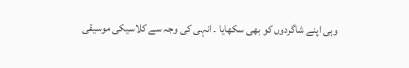وہی اپنے شاگردوں کو بھی سکھایا ۔ انہی کی وجہ سے کلاسیکی موسیقی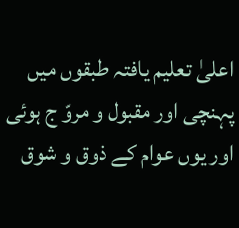اعلیٰ تعلیم یافتہ طبقوں میں پہنچی اور مقبول و مروّ ج ہوئی اور یوں عوام کے ذوق و شوق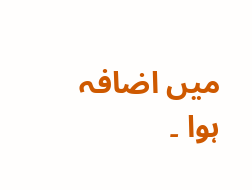میں اضافہ ہوا ۔